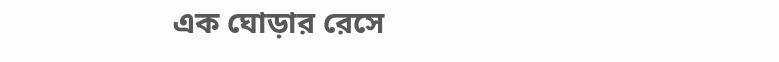এক ঘোড়ার রেসে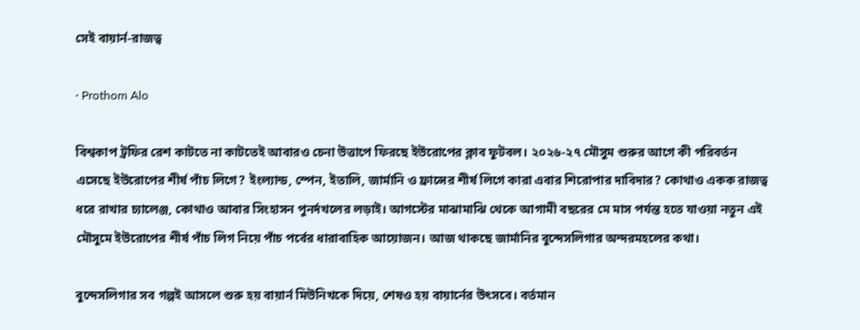সেই বায়ার্ন-রাজত্ব

· Prothom Alo

বিশ্বকাপ ট্রফির রেশ কাটতে না কাটতেই আবারও চেনা উত্তাপে ফিরছে ইউরোপের ক্লাব ফুটবল। ২০২৬-২৭ মৌসুম শুরুর আগে কী পরিবর্তন এসেছে ইউরোপের শীর্ষ পাঁচ লিগে? ইংল্যান্ড, স্পেন, ইতালি, জার্মানি ও ফ্রান্সের শীর্ষ লিগে কারা এবার শিরোপার দাবিদার? কোথাও একক রাজত্ব ধরে রাখার চ্যালেঞ্জ, কোথাও আবার সিংহাসন পুনর্দখলের লড়াই। আগস্টের মাঝামাঝি থেকে আগামী বছরের মে মাস পর্যন্ত হতে যাওয়া নতুন এই মৌসুমে ইউরোপের শীর্ষ পাঁচ লিগ নিয়ে পাঁচ পর্বের ধারাবাহিক আয়োজন। আজ থাকছে জার্মানির বুন্দেসলিগার অন্দরমহলের কথা।

বুন্দেসলিগার সব গল্পই আসলে শুরু হয় বায়ার্ন মিউনিখকে দিয়ে, শেষও হয় বায়ার্নের উৎসবে। বর্তমান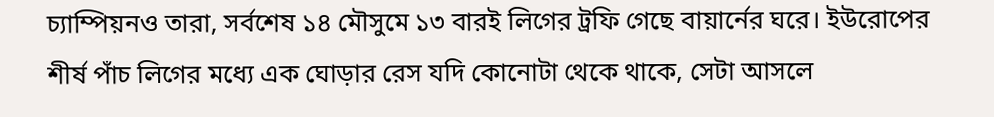চ্যাম্পিয়নও তারা, সর্বশেষ ১৪ মৌসুমে ১৩ বারই লিগের ট্রফি গেছে বায়ার্নের ঘরে। ইউরোপের শীর্ষ পাঁচ লিগের মধ্যে এক ঘোড়ার রেস যদি কোনোটা থেকে থাকে, সেটা আসলে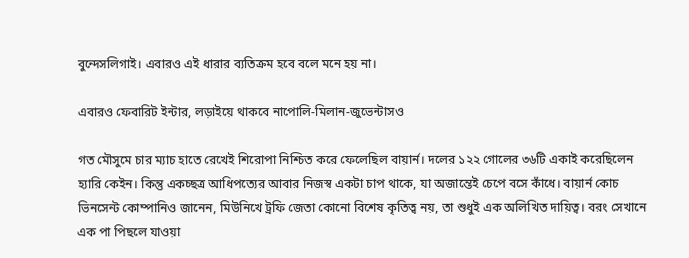বুন্দেসলিগাই। এবারও এই ধারার ব্যতিক্রম হবে বলে মনে হয় না।

এবারও ফেবারিট ইন্টার, লড়াইয়ে থাকবে নাপোলি-মিলান-জুভেন্টাসও

গত মৌসুমে চার ম্যাচ হাতে রেখেই শিরোপা নিশ্চিত করে ফেলেছিল বায়ার্ন। দলের ১২২ গোলের ৩৬টি একাই করেছিলেন হ্যারি কেইন। কিন্তু একচ্ছত্র আধিপত্যের আবার নিজস্ব একটা চাপ থাকে, যা অজান্তেই চেপে বসে কাঁধে। বায়ার্ন কোচ ভিনসেন্ট কোম্পানিও জানেন, মিউনিখে ট্রফি জেতা কোনো বিশেষ কৃতিত্ব নয়, তা শুধুই এক অলিখিত দায়িত্ব। বরং সেখানে এক পা পিছলে যাওয়া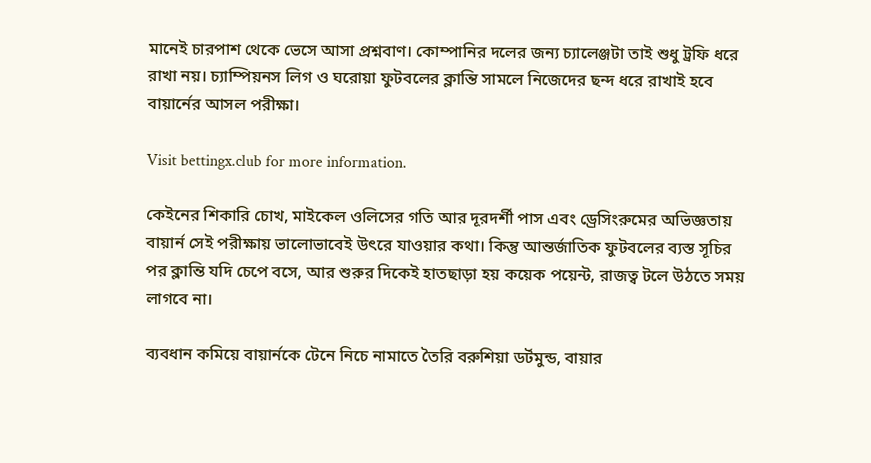মানেই চারপাশ থেকে ভেসে আসা প্রশ্নবাণ। কোম্পানির দলের জন্য চ্যালেঞ্জটা তাই শুধু ট্রফি ধরে রাখা নয়। চ্যাম্পিয়নস লিগ ও ঘরোয়া ফুটবলের ক্লান্তি সামলে নিজেদের ছন্দ ধরে রাখাই হবে বায়ার্নের আসল পরীক্ষা।

Visit bettingx.club for more information.

কেইনের শিকারি চোখ, মাইকেল ওলিসের গতি আর দূরদর্শী পাস এবং ড্রেসিংরুমের অভিজ্ঞতায় বায়ার্ন সেই পরীক্ষায় ভালোভাবেই উৎরে যাওয়ার কথা। কিন্তু আন্তর্জাতিক ফুটবলের ব্যস্ত সূচির পর ক্লান্তি যদি চেপে বসে, আর শুরুর দিকেই হাতছাড়া হয় কয়েক পয়েন্ট, রাজত্ব টলে উঠতে সময় লাগবে না।

ব্যবধান কমিয়ে বায়ার্নকে টেনে নিচে নামাতে তৈরি বরুশিয়া ডর্টমুন্ড, বায়ার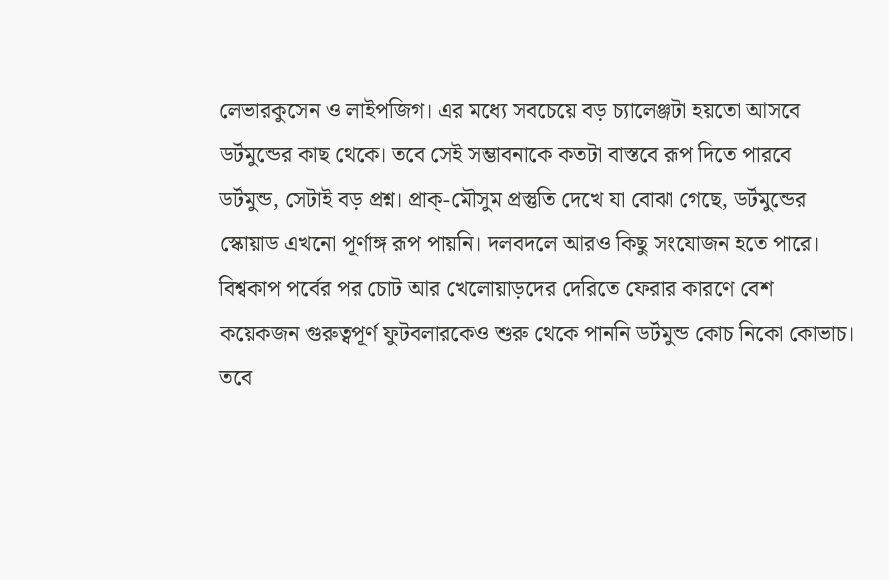লেভারকুসেন ও লাইপজিগ। এর মধ্যে সবচেয়ে বড় চ্যালেঞ্জটা হয়তো আসবে ডর্টমুন্ডের কাছ থেকে। তবে সেই সম্ভাবনাকে কতটা বাস্তবে রূপ দিতে পারবে ডর্টমুন্ড, সেটাই বড় প্রশ্ন। প্রাক্‌-মৌসুম প্রস্তুতি দেখে যা বোঝা গেছে, ডর্টমুন্ডের স্কোয়াড এখনো পূর্ণাঙ্গ রূপ পায়নি। দলবদলে আরও কিছু সংযোজন হতে পারে।  বিশ্বকাপ পর্বের পর চোট আর খেলোয়াড়দের দেরিতে ফেরার কারণে বেশ কয়েকজন গুরুত্বপূর্ণ ফুটবলারকেও শুরু থেকে পাননি ডর্টমুন্ড কোচ নিকো কোভাচ। তবে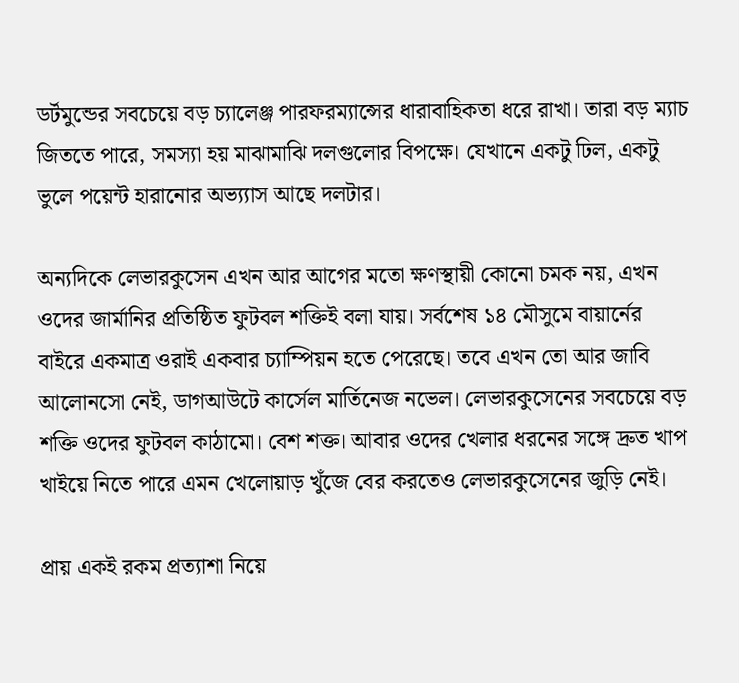ডর্টমুন্ডের সবচেয়ে বড় চ্যালেঞ্জ পারফরম্যান্সের ধারাবাহিকতা ধরে রাখা। তারা বড় ম্যাচ জিততে পারে, সমস্যা হয় মাঝামাঝি দলগুলোর বিপক্ষে। যেখানে একটু ঢিল, একটু ভুলে পয়েন্ট হারানোর অভ্য্যাস আছে দলটার।

অন্যদিকে লেভারকুসেন এখন আর আগের মতো ক্ষণস্থায়ী কোনো চমক নয়, এখন ওদের জার্মানির প্রতিষ্ঠিত ফুটবল শক্তিই বলা যায়। সর্বশেষ ১৪ মৌসুমে বায়ার্নের বাইরে একমাত্র ওরাই একবার চ্যাম্পিয়ন হতে পেরেছে। তবে এখন তো আর জাবি আলোনসো নেই, ডাগআউটে কার্সেল মার্তিনেজ নভেল। লেভারকুসেনের সবচেয়ে বড় শক্তি ওদের ফুটবল কাঠামো। বেশ শক্ত। আবার ওদের খেলার ধরনের সঙ্গে দ্রুত খাপ খাইয়ে নিতে পারে এমন খেলোয়াড় খুঁজে বের করতেও লেভারকুসেনের জুড়ি নেই।

প্রায় একই রকম প্রত্যাশা নিয়ে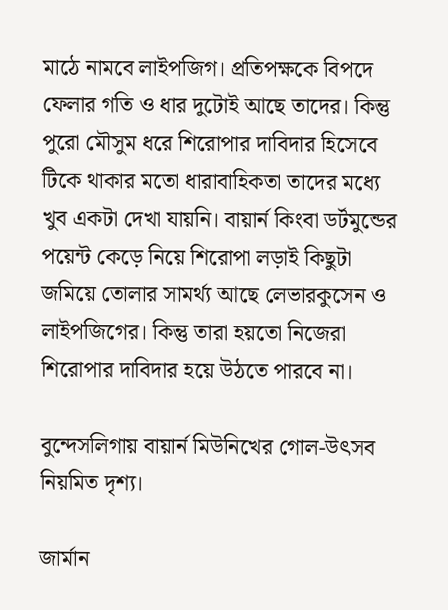মাঠে নামবে লাইপজিগ। প্রতিপক্ষকে বিপদে ফেলার গতি ও ধার দুটোই আছে তাদের। কিন্তু পুরো মৌসুম ধরে শিরোপার দাবিদার হিসেবে টিকে থাকার মতো ধারাবাহিকতা তাদের মধ্যে খুব একটা দেখা যায়নি। বায়ার্ন কিংবা ডর্টমুন্ডের পয়েন্ট কেড়ে নিয়ে শিরোপা লড়াই কিছুটা জমিয়ে তোলার সামর্থ্য আছে লেভারকুসেন ও লাইপজিগের। কিন্তু তারা হয়তো নিজেরা শিরোপার দাবিদার হয়ে উঠতে পারবে না।

বুন্দেসলিগায় বায়ার্ন মিউনিখের গোল-উৎসব নিয়মিত দৃশ্য।

জার্মান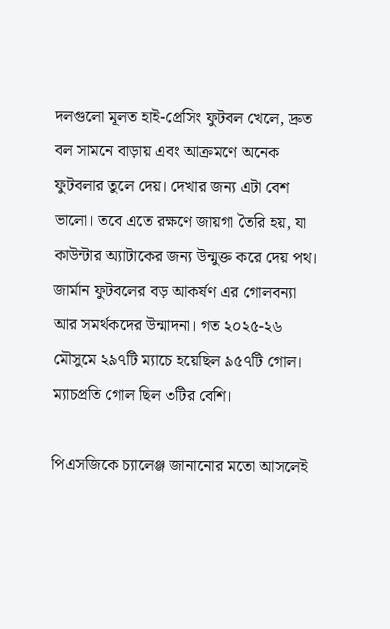দলগুলো মূলত হাই-প্রেসিং ফুটবল খেলে, দ্রুত বল সামনে বাড়ায় এবং আক্রমণে অনেক ফুটবলার তুলে দেয়। দেখার জন্য এটা বেশ ভালো। তবে এতে রক্ষণে জায়গা তৈরি হয়, যা কাউন্টার অ্যাটাকের জন্য উন্মুক্ত করে দেয় পথ। জার্মান ফুটবলের বড় আকর্ষণ এর গোলবন্যা আর সমর্থকদের উন্মাদনা। গত ২০২৫-২৬ মৌসুমে ২৯৭টি ম্যাচে হয়েছিল ৯৫৭টি গোল। ম্যাচপ্রতি গোল ছিল ৩টির বেশি।

পিএসজিকে চ্যালেঞ্জ জানানোর মতো আসলেই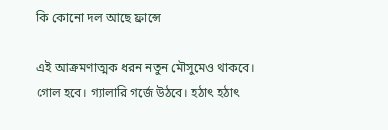কি কোনো দল আছে ফ্রান্সে

এই আক্রমণাত্মক ধরন নতুন মৌসুমেও থাকবে। গোল হবে। গ্যালারি গর্জে উঠবে। হঠাৎ হঠাৎ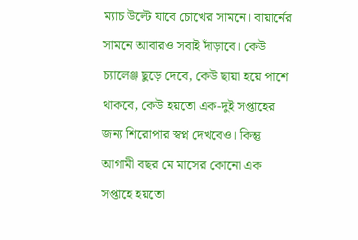ম্যাচ উল্টে যাবে চোখের সামনে। বায়ার্নের সামনে আবারও সবাই দাঁড়াবে। কেউ চ্যালেঞ্জ ছুড়ে দেবে, কেউ ছায়া হয়ে পাশে থাকবে, কেউ হয়তো এক-দুই সপ্তাহের জন্য শিরোপার স্বপ্ন দেখবেও। কিন্তু আগামী বছর মে মাসের কোনো এক সপ্তাহে হয়তো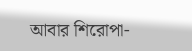আবার শিরোপা-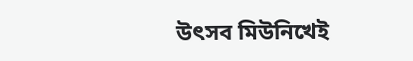উৎসব মিউনিখেই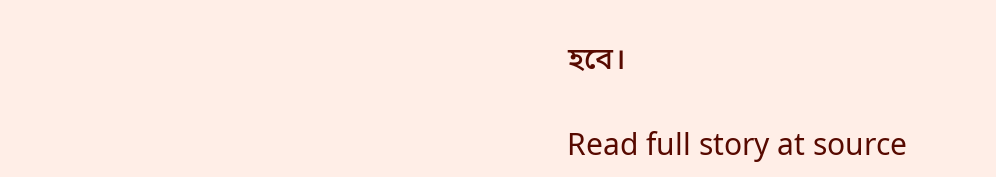হবে।

Read full story at source